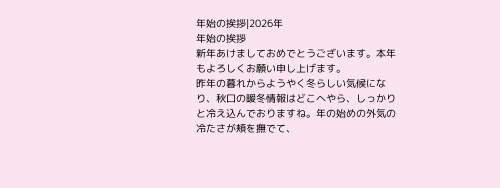年始の挨拶|2026年
年始の挨拶
新年あけましておめでとうございます。本年もよろしくお願い申し上げます。
昨年の暮れからようやく冬らしい気候になり、秋口の暖冬情報はどこへやら、しっかりと冷え込んでおりますね。年の始めの外気の冷たさが頬を撫でて、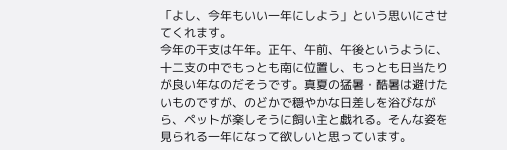「よし、今年もいい一年にしよう」という思いにさせてくれます。
今年の干支は午年。正午、午前、午後というように、十二支の中でもっとも南に位置し、もっとも日当たりが良い年なのだそうです。真夏の猛暑・酷暑は避けたいものですが、のどかで穏やかな日差しを浴びながら、ペットが楽しそうに飼い主と戯れる。そんな姿を見られる一年になって欲しいと思っています。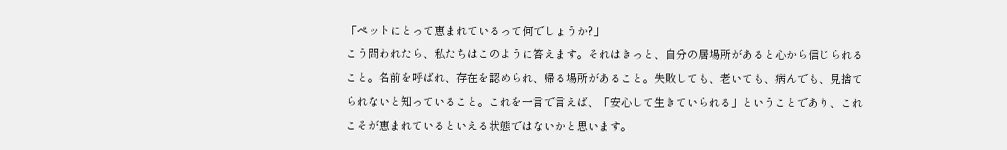「ペットにとって恵まれているって何でしょうか?」
こう問われたら、私たちはこのように答えます。それはきっと、自分の居場所があると心から信じられること。名前を呼ばれ、存在を認められ、帰る場所があること。失敗しても、老いても、病んでも、見捨てられないと知っていること。これを一言で言えば、「安心して生きていられる」ということであり、これこそが恵まれているといえる状態ではないかと思います。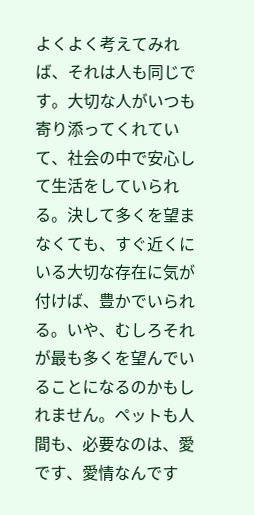よくよく考えてみれば、それは人も同じです。大切な人がいつも寄り添ってくれていて、社会の中で安心して生活をしていられる。決して多くを望まなくても、すぐ近くにいる大切な存在に気が付けば、豊かでいられる。いや、むしろそれが最も多くを望んでいることになるのかもしれません。ペットも人間も、必要なのは、愛です、愛情なんです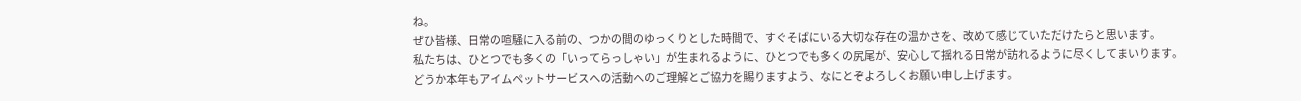ね。
ぜひ皆様、日常の喧騒に入る前の、つかの間のゆっくりとした時間で、すぐそばにいる大切な存在の温かさを、改めて感じていただけたらと思います。
私たちは、ひとつでも多くの「いってらっしゃい」が生まれるように、ひとつでも多くの尻尾が、安心して揺れる日常が訪れるように尽くしてまいります。
どうか本年もアイムペットサービスへの活動へのご理解とご協力を賜りますよう、なにとぞよろしくお願い申し上げます。